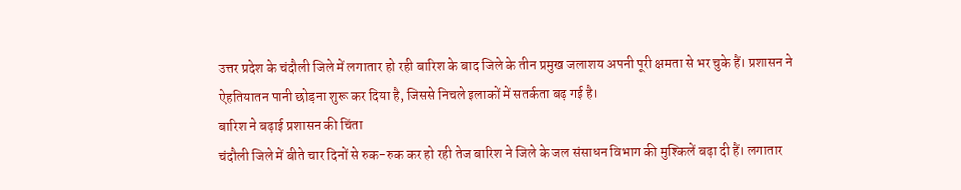उत्तर प्रदेश के चंदौली जिले में लगातार हो रही बारिश के बाद जिले के तीन प्रमुख जलाशय अपनी पूरी क्षमता से भर चुके हैं। प्रशासन ने ऐहतियातन पानी छोड़ना शुरू कर दिया है, जिससे निचले इलाकों में सतर्कता बढ़ गई है।
बारिश ने बढ़ाई प्रशासन की चिंता
चंदौली जिले में बीते चार दिनों से रुक-रुक कर हो रही तेज बारिश ने जिले के जल संसाधन विभाग की मुश्किलें बढ़ा दी हैं। लगातार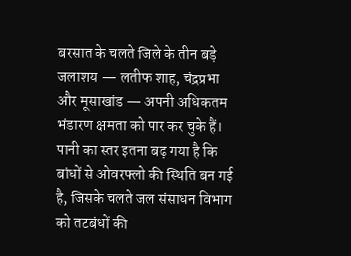बरसात के चलते जिले के तीन बड़े जलाशय — लतीफ शाह, चंद्रप्रभा और मूसाखांड — अपनी अधिकतम भंडारण क्षमता को पार कर चुके हैं। पानी का स्तर इतना बढ़ गया है कि बांधों से ओवरफ्लो की स्थिति बन गई है, जिसके चलते जल संसाधन विभाग को तटबंधों की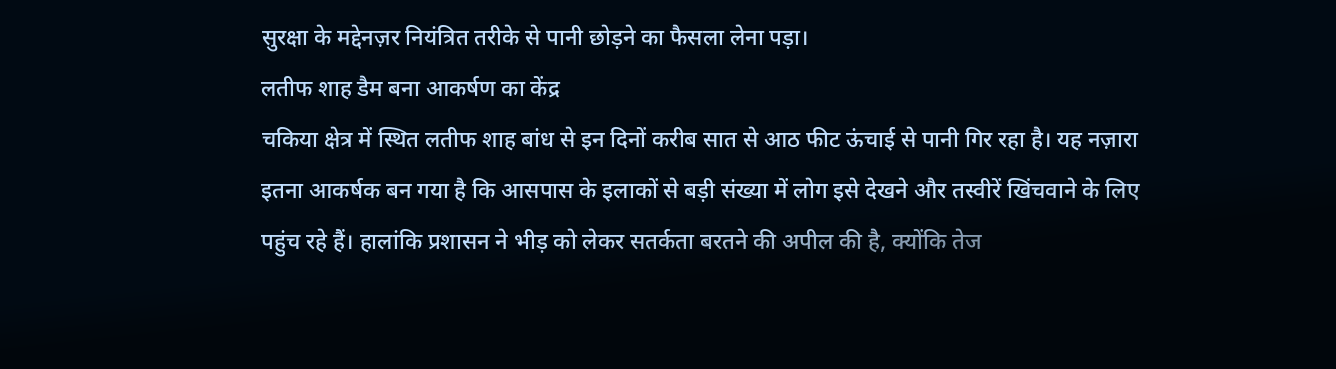सुरक्षा के मद्देनज़र नियंत्रित तरीके से पानी छोड़ने का फैसला लेना पड़ा।
लतीफ शाह डैम बना आकर्षण का केंद्र
चकिया क्षेत्र में स्थित लतीफ शाह बांध से इन दिनों करीब सात से आठ फीट ऊंचाई से पानी गिर रहा है। यह नज़ारा इतना आकर्षक बन गया है कि आसपास के इलाकों से बड़ी संख्या में लोग इसे देखने और तस्वीरें खिंचवाने के लिए पहुंच रहे हैं। हालांकि प्रशासन ने भीड़ को लेकर सतर्कता बरतने की अपील की है, क्योंकि तेज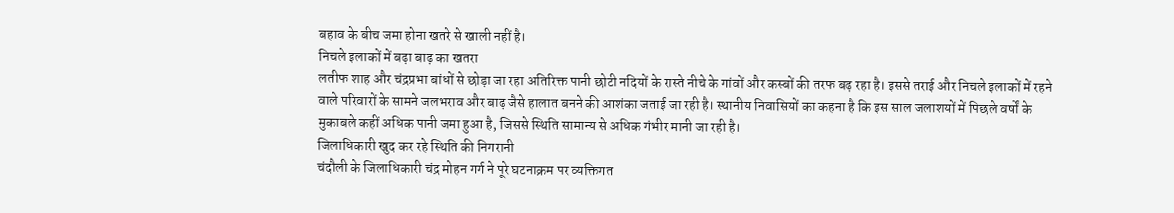बहाव के बीच जमा होना खतरे से खाली नहीं है।
निचले इलाकों में बढ़ा बाढ़ का खतरा
लतीफ शाह और चंद्रप्रभा बांधों से छोड़ा जा रहा अतिरिक्त पानी छोटी नदियों के रास्ते नीचे के गांवों और कस्बों की तरफ बढ़ रहा है। इससे तराई और निचले इलाकों में रहने वाले परिवारों के सामने जलभराव और बाढ़ जैसे हालात बनने की आशंका जताई जा रही है। स्थानीय निवासियों का कहना है कि इस साल जलाशयों में पिछले वर्षों के मुकाबले कहीं अधिक पानी जमा हुआ है, जिससे स्थिति सामान्य से अधिक गंभीर मानी जा रही है।
जिलाधिकारी खुद कर रहे स्थिति की निगरानी
चंदौली के जिलाधिकारी चंद्र मोहन गर्ग ने पूरे घटनाक्रम पर व्यक्तिगत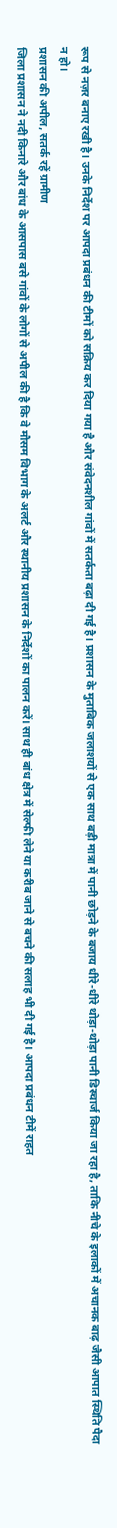रूप से नज़र बनाए रखी है। उनके निर्देश पर आपदा प्रबंधन की टीमों को सक्रिय कर दिया गया है और संवेदनशील गांवों में सतर्कता बढ़ा दी गई है। प्रशासन के मुताबिक जलाशयों से एक साथ बड़ी मात्रा में पानी छोड़ने के बजाय धीरे-धीरे थोड़ा-थोड़ा पानी डिस्चार्ज किया जा रहा है, ताकि नीचे के इलाकों में अचानक बाढ़ जैसी आपात स्थिति पैदा न हो।
प्रशासन की अपील, सतर्क रहें ग्रामीण
जिला प्रशासन ने नदी किनारे और बांध के आसपास बसे गांवों के लोगों से अपील की है कि वे मौसम विभाग के अलर्ट और स्थानीय प्रशासन के निर्देशों का पालन करें। साथ ही बांध क्षेत्र में सेल्फी लेने या करीब जाने से बचने की सलाह भी दी गई है। आपदा प्रबंधन टीमें राहत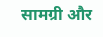सामग्री और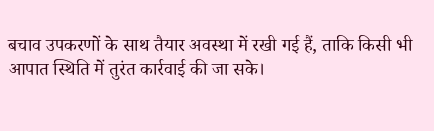बचाव उपकरणों के साथ तैयार अवस्था में रखी गई हैं, ताकि किसी भी आपात स्थिति में तुरंत कार्रवाई की जा सके।